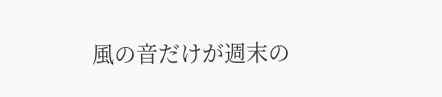風の音だけが週末の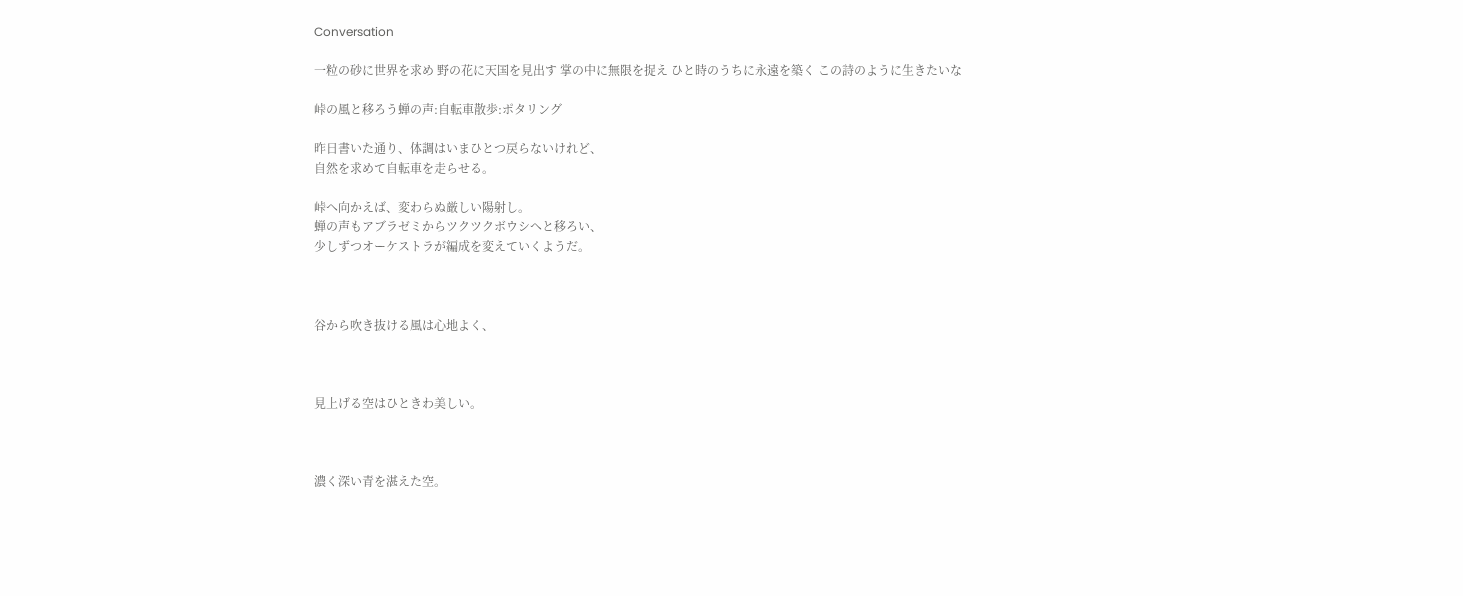Conversation

一粒の砂に世界を求め 野の花に天国を見出す 掌の中に無限を捉え ひと時のうちに永遠を築く この詩のように生きたいな

峠の風と移ろう蝉の声:自転車散歩:ポタリング

昨日書いた通り、体調はいまひとつ戻らないけれど、
自然を求めて自転車を走らせる。

峠へ向かえば、変わらぬ厳しい陽射し。
蝉の声もアブラゼミからツクツクボウシへと移ろい、
少しずつオーケストラが編成を変えていくようだ。



谷から吹き抜ける風は心地よく、



見上げる空はひときわ美しい。



濃く深い青を湛えた空。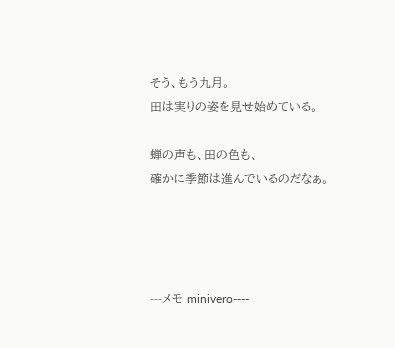そう、もう九月。
田は実りの姿を見せ始めている。

蝉の声も、田の色も、
確かに季節は進んでいるのだなぁ。




---メモ minivero----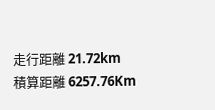走行距離 21.72km
積算距離 6257.76Km